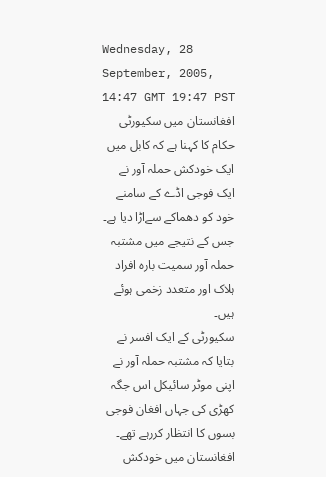Wednesday, 28 September, 2005, 14:47 GMT 19:47 PST
افغانستان میں سکیورٹی حکام کا کہنا ہے کہ کابل میں ایک خودکش حملہ آور نے ایک فوجی اڈے کے سامنے خود کو دھماکے سےاڑا دیا ہے۔ جس کے نتیجے میں مشتبہ حملہ آور سمیت بارہ افراد ہلاک اور متعدد زخمی ہوئے ہیں۔
سکیورٹی کے ایک افسر نے بتایا کہ مشتبہ حملہ آور نے اپنی موٹر سائیکل اس جگہ کھڑی کی جہاں افغان فوجی بسوں کا انتظار کررہے تھے۔
افغانستان میں خودکش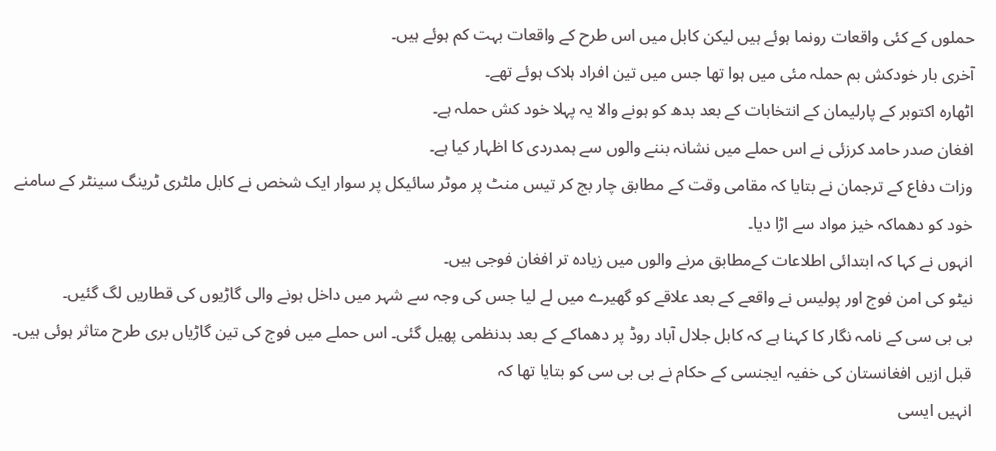حملوں کے کئی واقعات رونما ہوئے ہیں لیکن کابل میں اس طرح کے واقعات بہت کم ہوئے ہیں۔
آخری بار خودکش بم حملہ مئی میں ہوا تھا جس میں تین افراد ہلاک ہوئے تھے۔
اٹھارہ اکتوبر کے پارلیمان کے انتخابات کے بعد بدھ کو ہونے والا یہ پہلا خود کش حملہ ہے۔
افغان صدر حامد کرزئی نے اس حملے میں نشانہ بننے والوں سے ہمدردی کا اظہار کیا ہے۔
وزات دفاع کے ترجمان نے بتایا کہ مقامی وقت کے مطابق چار بج کر تیس منٹ پر موٹر سائیکل پر سوار ایک شخص نے کابل ملٹری ٹرینگ سینٹر کے سامنے خود کو دھماکہ خیز مواد سے اڑا دیا۔
انہوں نے کہا کہ ابتدائی اطلاعات کےمطابق مرنے والوں میں زیادہ تر افغان فوجی ہیں۔
نیٹو کی امن فوج اور پولیس نے واقعے کے بعد علاقے کو گھیرے میں لے لیا جس کی وجہ سے شہر میں داخل ہونے والی گاڑیوں کی قطاریں لگ گئیں۔
بی بی سی کے نامہ نگار کا کہنا ہے کہ کابل جلال آباد روڈ پر دھماکے کے بعد بدنظمی پھیل گئی۔ اس حملے میں فوج کی تین گاڑیاں بری طرح متاثر ہوئی ہیں۔
قبل ازیں افغانستان کی خفیہ ایجنسی کے حکام نے بی بی سی کو بتایا تھا کہ
انہیں ایسی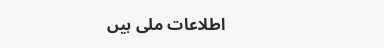اطلاعات ملی ہیں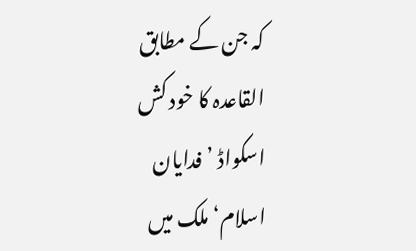کہ جن کے مطابق القاعدہ کا خود کش اسکواڈ ’فدایان اسلام‘ ملک میں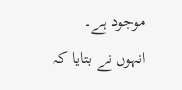موجود ہے۔
انہوں نے بتایا کہ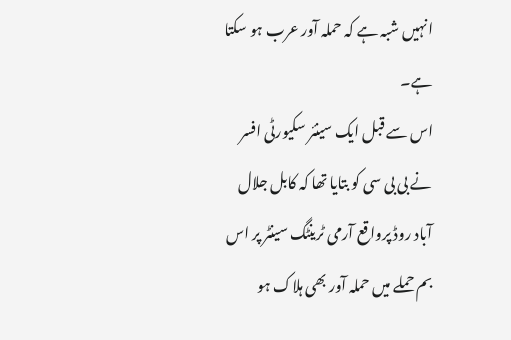انہیں شبہ ہے کہ حملہ آور عرب ہو سکتا ہے۔
اس سے قبل ایک سینئر سکیورٹی افسر نے بی بی سی کو بتایا تھا کہ کابل جلال آباد روڈ پرواقع آرمی ٹرینٹگ سینٹر پر اس بم حملے میں حملہ آور بھی ہلاک ہو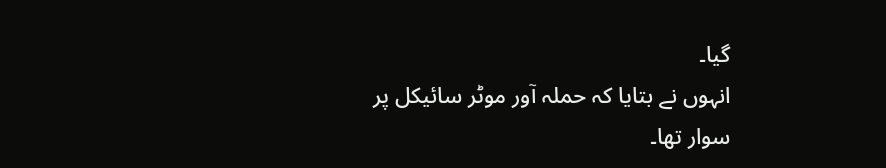گیا۔
انہوں نے بتایا کہ حملہ آور موٹر سائیکل پر سوار تھا۔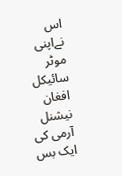اس نےاپنی موٹر سائیکل افغان نیشنل آرمی کی ایک بس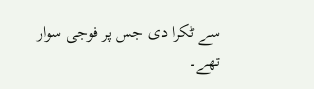سے ٹکرا دی جس پر فوجی سوار تھے۔